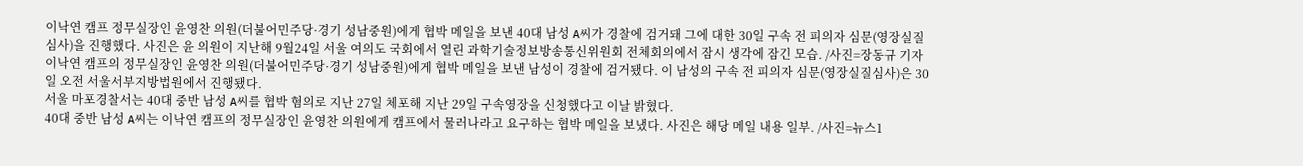이낙연 캠프 정무실장인 윤영찬 의원(더불어민주당·경기 성남중원)에게 협박 메일을 보낸 40대 남성 A씨가 경찰에 검거돼 그에 대한 30일 구속 전 피의자 심문(영장실질심사)을 진행했다. 사진은 윤 의원이 지난해 9월24일 서울 여의도 국회에서 열린 과학기술정보방송통신위원회 전체회의에서 잠시 생각에 잠긴 모습. /사진=장동규 기자
이낙연 캠프의 정무실장인 윤영찬 의원(더불어민주당·경기 성남중원)에게 협박 메일을 보낸 남성이 경찰에 검거됐다. 이 남성의 구속 전 피의자 심문(영장실질심사)은 30일 오전 서울서부지방법원에서 진행됐다.
서울 마포경찰서는 40대 중반 남성 A씨를 협박 혐의로 지난 27일 체포해 지난 29일 구속영장을 신청했다고 이날 밝혔다.
40대 중반 남성 A씨는 이낙연 캠프의 정무실장인 윤영찬 의원에게 캠프에서 물러나라고 요구하는 협박 메일을 보냈다. 사진은 해당 메일 내용 일부. /사진=뉴스1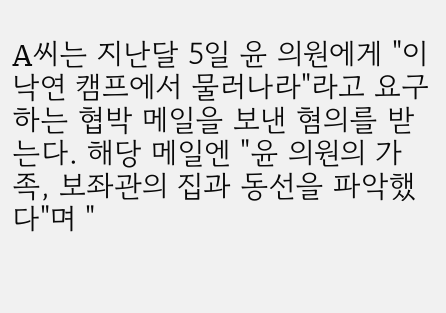A씨는 지난달 5일 윤 의원에게 "이낙연 캠프에서 물러나라"라고 요구하는 협박 메일을 보낸 혐의를 받는다. 해당 메일엔 "윤 의원의 가족, 보좌관의 집과 동선을 파악했다"며 "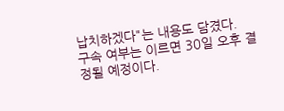납치하겠다"는 내용도 담겼다.
구속 여부는 이르면 30일 오후 결정될 예정이다.